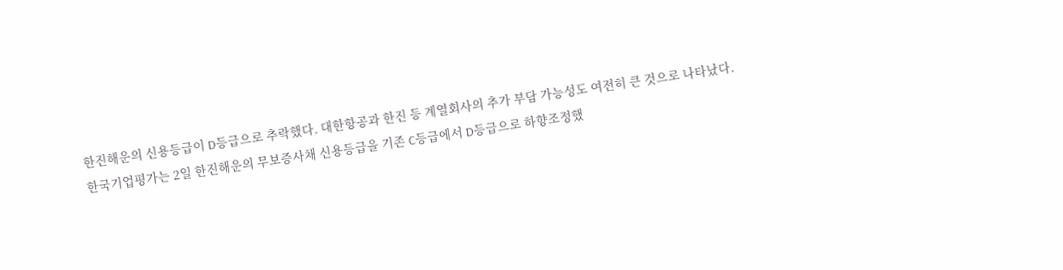한진해운의 신용등급이 D등급으로 추락했다. 대한항공과 한진 등 계열회사의 추가 부담 가능성도 여전히 큰 것으로 나타났다.
한국기업평가는 2일 한진해운의 무보증사채 신용등급을 기존 C등급에서 D등급으로 하향조정했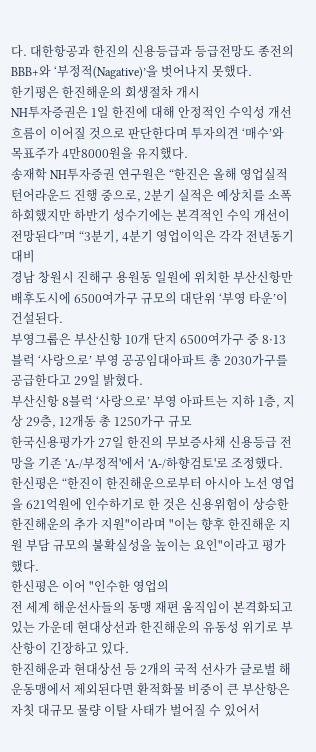다. 대한항공과 한진의 신용등급과 등급전망도 종전의 BBB+와 ‘부정적(Nagative)’을 벗어나지 못했다.
한기평은 한진해운의 회생절차 개시
NH투자증권은 1일 한진에 대해 안정적인 수익성 개선 흐름이 이어질 것으로 판단한다며 투자의견 ‘매수’와 목표주가 4만8000원을 유지했다.
송재학 NH투자증권 연구원은 “한진은 올해 영업실적 턴어라운드 진행 중으로, 2분기 실적은 예상치를 소폭 하회했지만 하반기 성수기에는 본격적인 수익 개선이 전망된다”며 “3분기, 4분기 영업이익은 각각 전년동기 대비
경남 창원시 진해구 용원동 일원에 위치한 부산신항만 배후도시에 6500여가구 규모의 대단위 ‘부영 타운’이 건설된다.
부영그룹은 부산신항 10개 단지 6500여가구 중 8·13블럭 ‘사랑으로’ 부영 공공임대아파트 총 2030가구를 공급한다고 29일 밝혔다.
부산신항 8블럭 ‘사랑으로’ 부영 아파트는 지하 1층, 지상 29층, 12개동 총 1250가구 규모
한국신용평가가 27일 한진의 무보증사채 신용등급 전망을 기존 'A-/부정적'에서 'A-/하향검토'로 조정했다.
한신평은 “한진이 한진해운으로부터 아시아 노선 영업을 621억원에 인수하기로 한 것은 신용위험이 상승한 한진해운의 추가 지원"이라며 "이는 향후 한진해운 지원 부담 규모의 불확실성을 높이는 요인"이라고 평가했다.
한신평은 이어 "인수한 영업의
전 세계 해운선사들의 동맹 재편 움직임이 본격화되고 있는 가운데 현대상선과 한진해운의 유동성 위기로 부산항이 긴장하고 있다.
한진해운과 현대상선 등 2개의 국적 선사가 글로벌 해운동맹에서 제외된다면 환적화물 비중이 큰 부산항은 자칫 대규모 물량 이탈 사태가 벌어질 수 있어서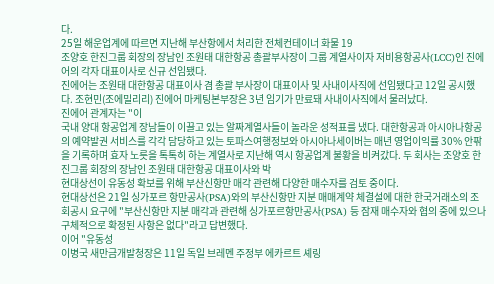다.
25일 해운업계에 따르면 지난해 부산항에서 처리한 전체컨테이너 화물 19
조양호 한진그룹 회장의 장남인 조원태 대한항공 총괄부사장이 그룹 계열사이자 저비용항공사(LCC)인 진에어의 각자 대표이사로 신규 선임됐다.
진에어는 조원태 대한항공 대표이사 겸 총괄 부사장이 대표이사 및 사내이사직에 선임됐다고 12일 공시했다. 조현민(조에밀리리) 진에어 마케팅본부장은 3년 임기가 만료돼 사내이사직에서 물러났다.
진에어 관계자는 "이
국내 양대 항공업계 장남들이 이끌고 있는 알짜계열사들이 놀라운 성적표를 냈다. 대한항공과 아시아나항공의 예약발권 서비스를 각각 담당하고 있는 토파스여행정보와 아시아나세이버는 매년 영업이익률 30% 안팎을 기록하며 효자 노릇을 톡톡히 하는 계열사로 지난해 역시 항공업계 불황을 비켜갔다. 두 회사는 조양호 한진그룹 회장의 장남인 조원태 대한항공 대표이사와 박
현대상선이 유동성 확보를 위해 부산신항만 매각 관련해 다양한 매수자를 검토 중이다.
현대상선은 21일 싱가포르 항만공사(PSA)와의 부산신항만 지분 매매계약 체결설에 대한 한국거래소의 조회공시 요구에 "부산신항만 지분 매각과 관련해 싱가포르항만공사(PSA) 등 잠재 매수자와 협의 중에 있으나 구체적으로 확정된 사항은 없다"라고 답변했다.
이어 "유동성
이병국 새만금개발청장은 11일 독일 브레멘 주정부 에카르트 셰링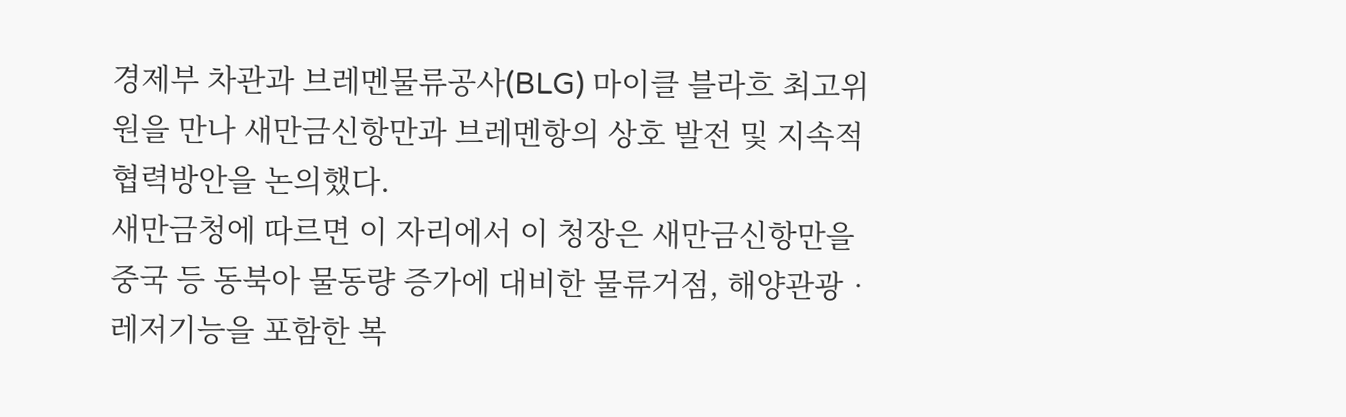경제부 차관과 브레멘물류공사(BLG) 마이클 블라흐 최고위원을 만나 새만금신항만과 브레멘항의 상호 발전 및 지속적 협력방안을 논의했다.
새만금청에 따르면 이 자리에서 이 청장은 새만금신항만을 중국 등 동북아 물동량 증가에 대비한 물류거점, 해양관광‧레저기능을 포함한 복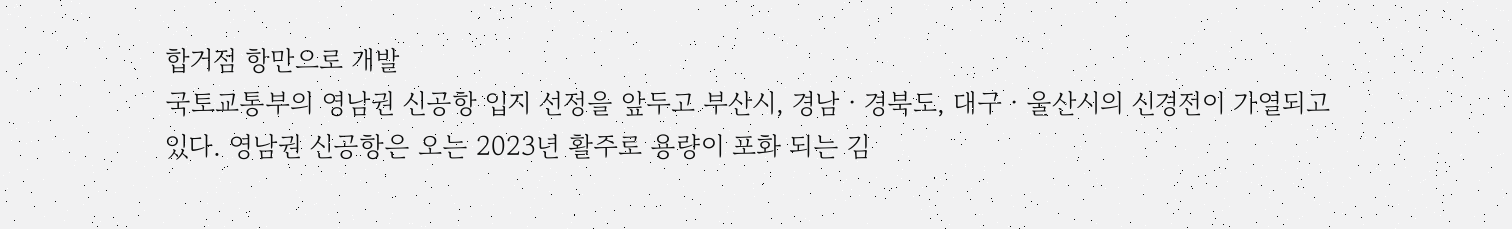합거점 항만으로 개발
국토교통부의 영남권 신공항 입지 선정을 앞두고 부산시, 경남ㆍ경북도, 대구ㆍ울산시의 신경전이 가열되고 있다. 영남권 신공항은 오는 2023년 활주로 용량이 포화 되는 김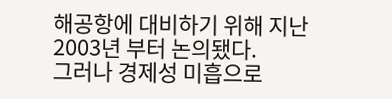해공항에 대비하기 위해 지난 2003년 부터 논의됐다.
그러나 경제성 미흡으로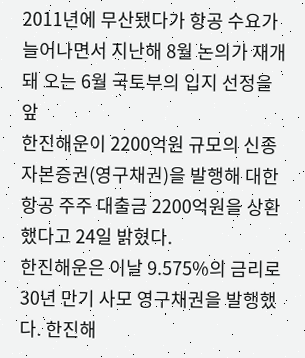2011년에 무산됐다가 항공 수요가 늘어나면서 지난해 8월 논의가 재개돼 오는 6월 국토부의 입지 선정을 앞
한진해운이 2200억원 규모의 신종자본증권(영구채권)을 발행해 대한항공 주주 대출금 2200억원을 상환했다고 24일 밝혔다.
한진해운은 이날 9.575%의 금리로 30년 만기 사모 영구채권을 발행했다. 한진해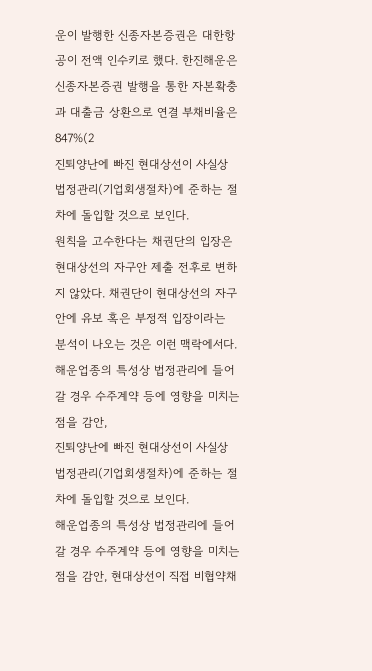운이 발행한 신종자본증권은 대한항공이 전액 인수키로 했다. 한진해운은 신종자본증권 발행을 통한 자본확충과 대출금 상환으로 연결 부채비율은 847%(2
진퇴양난에 빠진 현대상선이 사실상 법정관리(기업회생절차)에 준하는 절차에 돌입할 것으로 보인다.
원칙을 고수한다는 채권단의 입장은 현대상선의 자구안 제출 전후로 변하지 않았다. 채권단이 현대상선의 자구안에 유보 혹은 부정적 입장이라는 분석이 나오는 것은 이런 맥락에서다.
해운업종의 특성상 법정관리에 들어갈 경우 수주계약 등에 영향을 미치는 점을 감안,
진퇴양난에 빠진 현대상선이 사실상 법정관리(기업회생절차)에 준하는 절차에 돌입할 것으로 보인다.
해운업종의 특성상 법정관리에 들어갈 경우 수주계약 등에 영향을 미치는 점을 감안, 현대상선이 직접 비협약채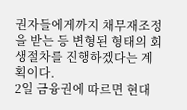권자들에게까지 채무재조정을 받는 등 변형된 형태의 회생절차를 진행하겠다는 계획이다.
2일 금융권에 따르면 현대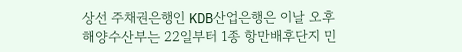상선 주채권은행인 KDB산업은행은 이날 오후
해양수산부는 22일부터 1종 항만배후단지 민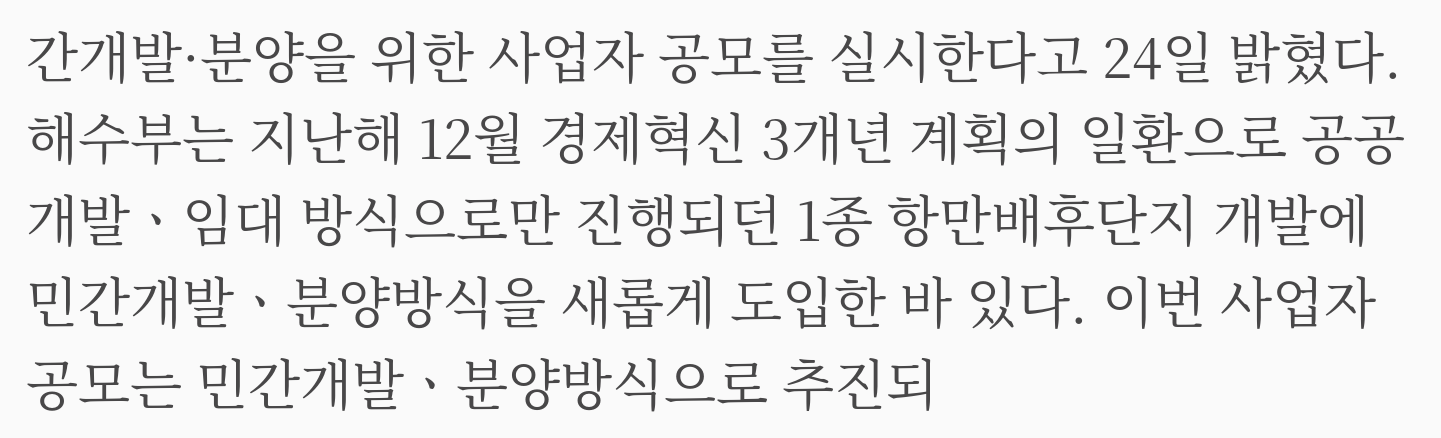간개발·분양을 위한 사업자 공모를 실시한다고 24일 밝혔다.
해수부는 지난해 12월 경제혁신 3개년 계획의 일환으로 공공개발ㆍ임대 방식으로만 진행되던 1종 항만배후단지 개발에 민간개발ㆍ분양방식을 새롭게 도입한 바 있다. 이번 사업자 공모는 민간개발ㆍ분양방식으로 추진되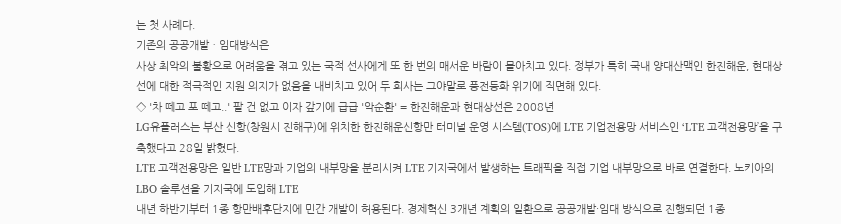는 첫 사례다.
기존의 공공개발ㆍ임대방식은
사상 최악의 불황으로 어려움을 겪고 있는 국적 선사에게 또 한 번의 매서운 바람이 몰아치고 있다. 정부가 특히 국내 양대산맥인 한진해운, 현대상선에 대한 적극적인 지원 의지가 없음을 내비치고 있어 두 회사는 그야말로 풍전등화 위기에 직면해 있다.
◇ '차 떼고 포 떼고..' 팔 건 없고 이자 갚기에 급급 '악순환' = 한진해운과 현대상선은 2008년
LG유플러스는 부산 신항(창원시 진해구)에 위치한 한진해운신항만 터미널 운영 시스템(TOS)에 LTE 기업전용망 서비스인 ‘LTE 고객전용망’을 구축했다고 28일 밝혔다.
LTE 고객전용망은 일반 LTE망과 기업의 내부망을 분리시켜 LTE 기지국에서 발생하는 트래픽을 직접 기업 내부망으로 바로 연결한다. 노키아의 LBO 솔루션을 기지국에 도입해 LTE
내년 하반기부터 1종 항만배후단지에 민간 개발이 허용된다. 경제혁신 3개년 계획의 일환으로 공공개발·임대 방식으로 진행되던 1종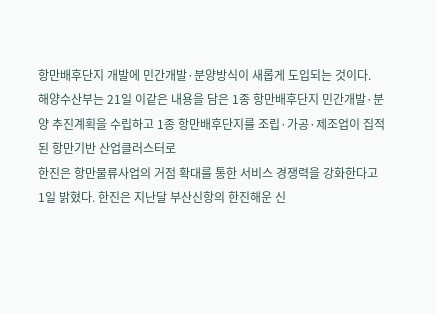항만배후단지 개발에 민간개발·분양방식이 새롭게 도입되는 것이다.
해양수산부는 21일 이같은 내용을 담은 1종 항만배후단지 민간개발·분양 추진계획을 수립하고 1종 항만배후단지를 조립·가공·제조업이 집적된 항만기반 산업클러스터로
한진은 항만물류사업의 거점 확대를 통한 서비스 경쟁력을 강화한다고 1일 밝혔다. 한진은 지난달 부산신항의 한진해운 신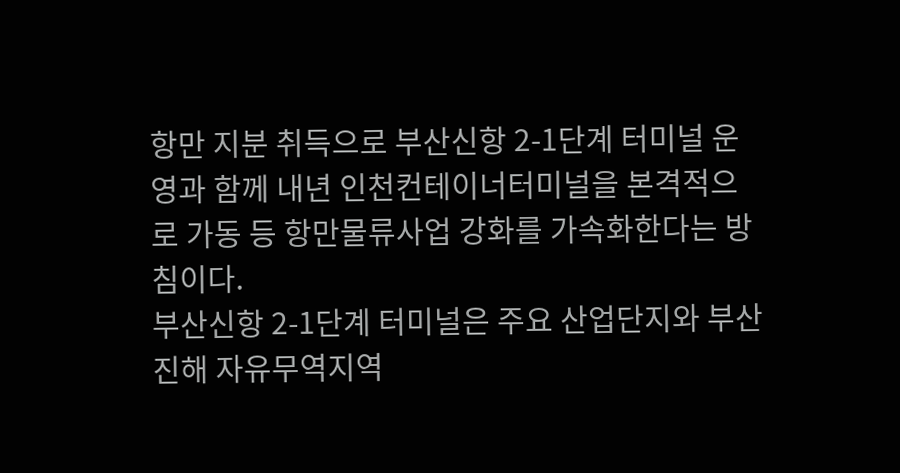항만 지분 취득으로 부산신항 2-1단계 터미널 운영과 함께 내년 인천컨테이너터미널을 본격적으로 가동 등 항만물류사업 강화를 가속화한다는 방침이다.
부산신항 2-1단계 터미널은 주요 산업단지와 부산진해 자유무역지역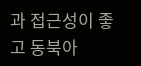과 접근성이 좋고 동북아